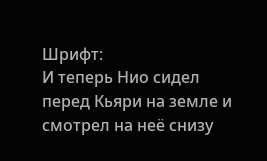Шрифт:
И теперь Нио сидел перед Кьяри на земле и смотрел на неё снизу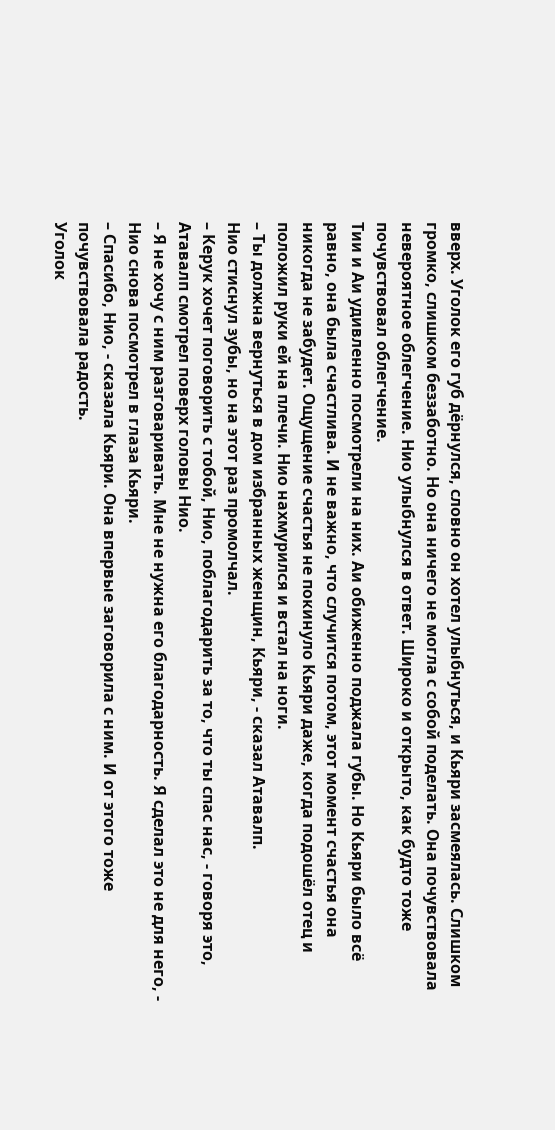вверх. Уголок его губ дёрнулся, словно он хотел улыбнуться, и Кьяри засмеялась. Слишком громко, слишком беззаботно. Но она ничего не могла с собой поделать. Она почувствовала невероятное облегчение. Нио улыбнулся в ответ. Широко и открыто, как будто тоже почувствовал облегчение.
Тии и Аи удивленно посмотрели на них. Аи обиженно поджала губы. Но Кьяри было всё равно, она была счастлива. И не важно, что случится потом, этот момент счастья она никогда не забудет. Ощущение счастья не покинуло Кьяри даже, когда подошёл отец и положил руки ей на плечи. Нио нахмурился и встал на ноги.
– Ты должна вернуться в дом избранных женщин, Кьяри, - сказал Атавалп.
Нио стиснул зубы, но на этот раз промолчал.
– Керук хочет поговорить с тобой, Нио, поблагодарить за то, что ты спас нас, - говоря это, Атавалп смотрел поверх головы Нио.
– Я не хочу с ним разговаривать. Мне не нужна его благодарность. Я сделал это не для него, - Нио снова посмотрел в глаза Кьяри.
– Спасибо, Нио, - сказала Кьяри. Она впервые заговорила с ним. И от этого тоже почувствовала радость.
Уголок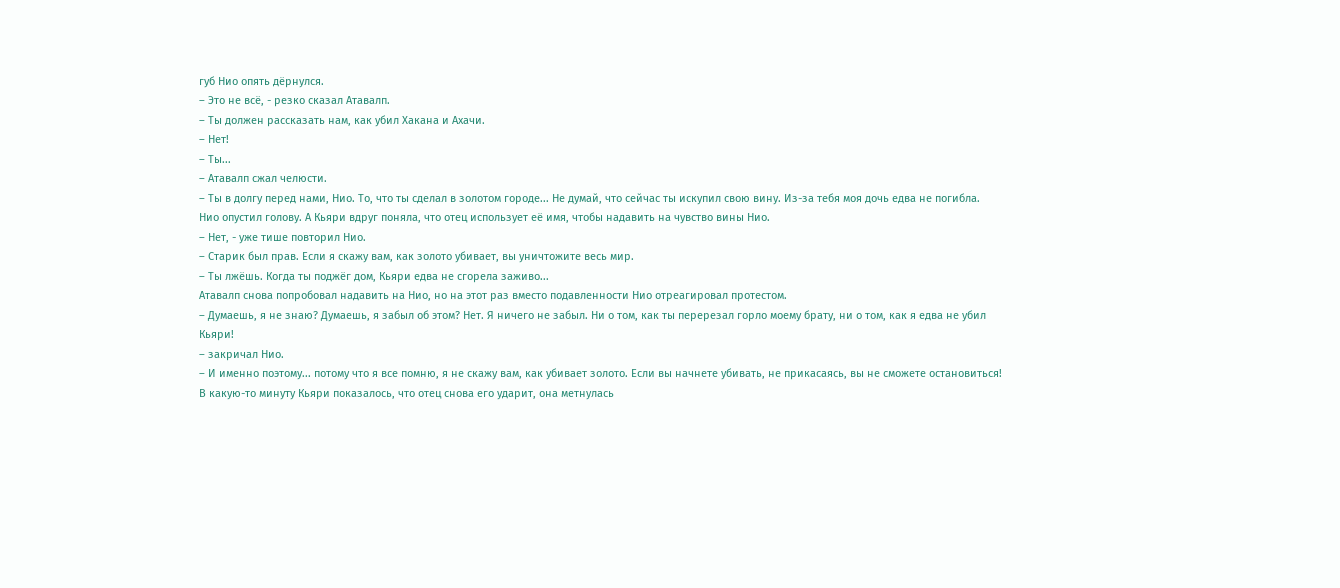губ Нио опять дёрнулся.
– Это не всё, - резко сказал Атавалп.
– Ты должен рассказать нам, как убил Хакана и Ахачи.
– Нет!
– Ты...
– Атавалп сжал челюсти.
– Ты в долгу перед нами, Нио. То, что ты сделал в золотом городе... Не думай, что сейчас ты искупил свою вину. Из-за тебя моя дочь едва не погибла.
Нио опустил голову. А Кьяри вдруг поняла, что отец использует её имя, чтобы надавить на чувство вины Нио.
– Нет, - уже тише повторил Нио.
– Старик был прав. Если я скажу вам, как золото убивает, вы уничтожите весь мир.
– Ты лжёшь. Когда ты поджёг дом, Кьяри едва не сгорела заживо...
Атавалп снова попробовал надавить на Нио, но на этот раз вместо подавленности Нио отреагировал протестом.
– Думаешь, я не знаю? Думаешь, я забыл об этом? Нет. Я ничего не забыл. Ни о том, как ты перерезал горло моему брату, ни о том, как я едва не убил Кьяри!
– закричал Нио.
– И именно поэтому... потому что я все помню, я не скажу вам, как убивает золото. Если вы начнете убивать, не прикасаясь, вы не сможете остановиться!
В какую-то минуту Кьяри показалось, что отец снова его ударит, она метнулась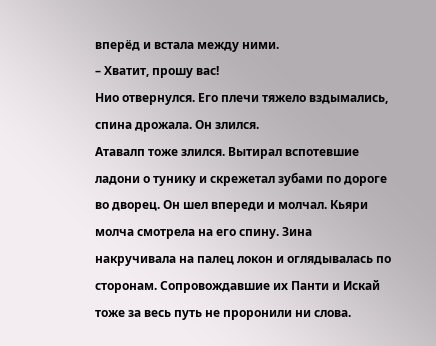вперёд и встала между ними.
– Хватит, прошу вас!
Нио отвернулся. Его плечи тяжело вздымались, спина дрожала. Он злился.
Атавалп тоже злился. Вытирал вспотевшие ладони о тунику и скрежетал зубами по дороге во дворец. Он шел впереди и молчал. Кьяри молча смотрела на его спину. Зина накручивала на палец локон и оглядывалась по сторонам. Сопровождавшие их Панти и Искай тоже за весь путь не проронили ни слова.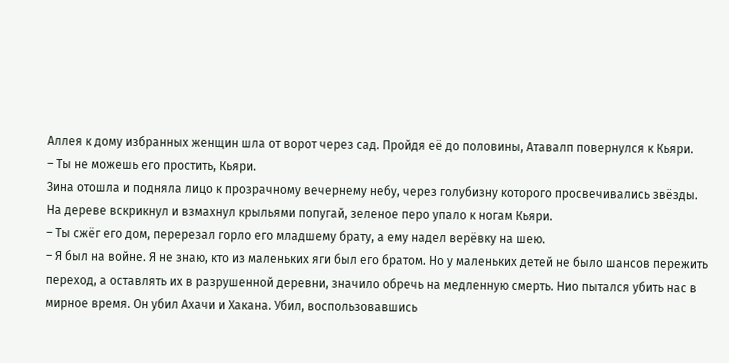Аллея к дому избранных женщин шла от ворот через сад. Пройдя её до половины, Атавалп повернулся к Кьяри.
– Ты не можешь его простить, Кьяри.
Зина отошла и подняла лицо к прозрачному вечернему небу, через голубизну которого просвечивались звёзды.
На дереве вскрикнул и взмахнул крыльями попугай, зеленое перо упало к ногам Кьяри.
– Ты сжёг его дом, перерезал горло его младшему брату, а ему надел верёвку на шею.
– Я был на войне. Я не знаю, кто из маленьких яги был его братом. Но у маленьких детей не было шансов пережить переход, а оставлять их в разрушенной деревни, значило обречь на медленную смерть. Нио пытался убить нас в мирное время. Он убил Ахачи и Хакана. Убил, воспользовавшись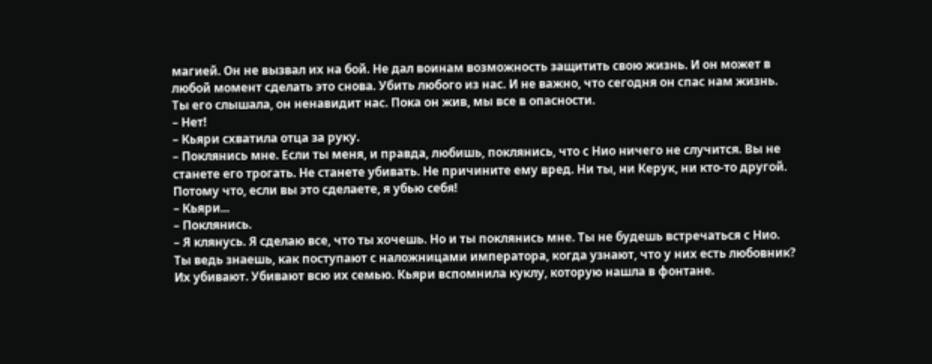магией. Он не вызвал их на бой. Не дал воинам возможность защитить свою жизнь. И он может в любой момент сделать это снова. Убить любого из нас. И не важно, что сегодня он спас нам жизнь. Ты его слышала, он ненавидит нас. Пока он жив, мы все в опасности.
– Нет!
– Кьяри схватила отца за руку.
– Поклянись мне. Если ты меня, и правда, любишь, поклянись, что с Нио ничего не случится. Вы не станете его трогать. Не станете убивать. Не причините ему вред. Ни ты, ни Керук, ни кто-то другой. Потому что, если вы это сделаете, я убью себя!
– Кьяри...
– Поклянись.
– Я клянусь. Я сделаю все, что ты хочешь. Но и ты поклянись мне. Ты не будешь встречаться с Нио. Ты ведь знаешь, как поступают с наложницами императора, когда узнают, что у них есть любовник?
Их убивают. Убивают всю их семью. Кьяри вспомнила куклу, которую нашла в фонтане.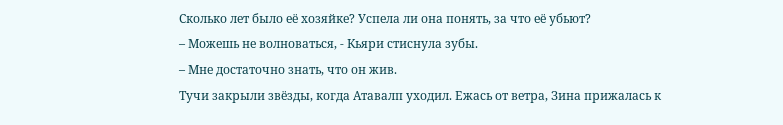Сколько лет было её хозяйке? Успела ли она понять, за что её убьют?
– Можешь не волноваться, - Кьяри стиснула зубы.
– Мне достаточно знать, что он жив.
Тучи закрыли звёзды, когда Атавалп уходил. Ежась от ветра, Зина прижалась к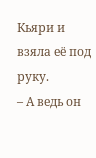Кьяри и взяла её под руку.
– А ведь он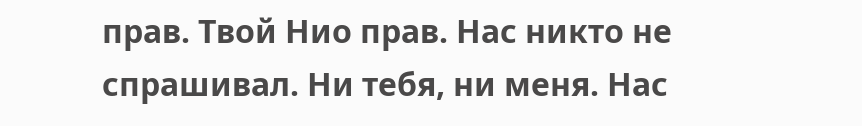прав. Твой Нио прав. Нас никто не спрашивал. Ни тебя, ни меня. Нас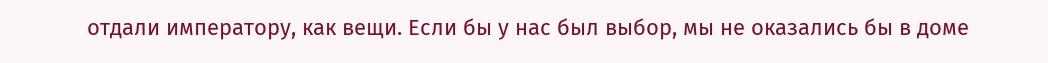отдали императору, как вещи. Если бы у нас был выбор, мы не оказались бы в доме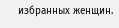избранных женщин.